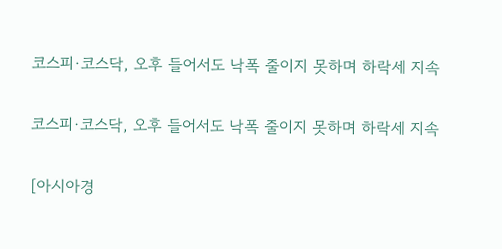코스피·코스닥, 오후 들어서도 낙폭 줄이지 못하며 하락세 지속

코스피·코스닥, 오후 들어서도 낙폭 줄이지 못하며 하락세 지속

[아시아경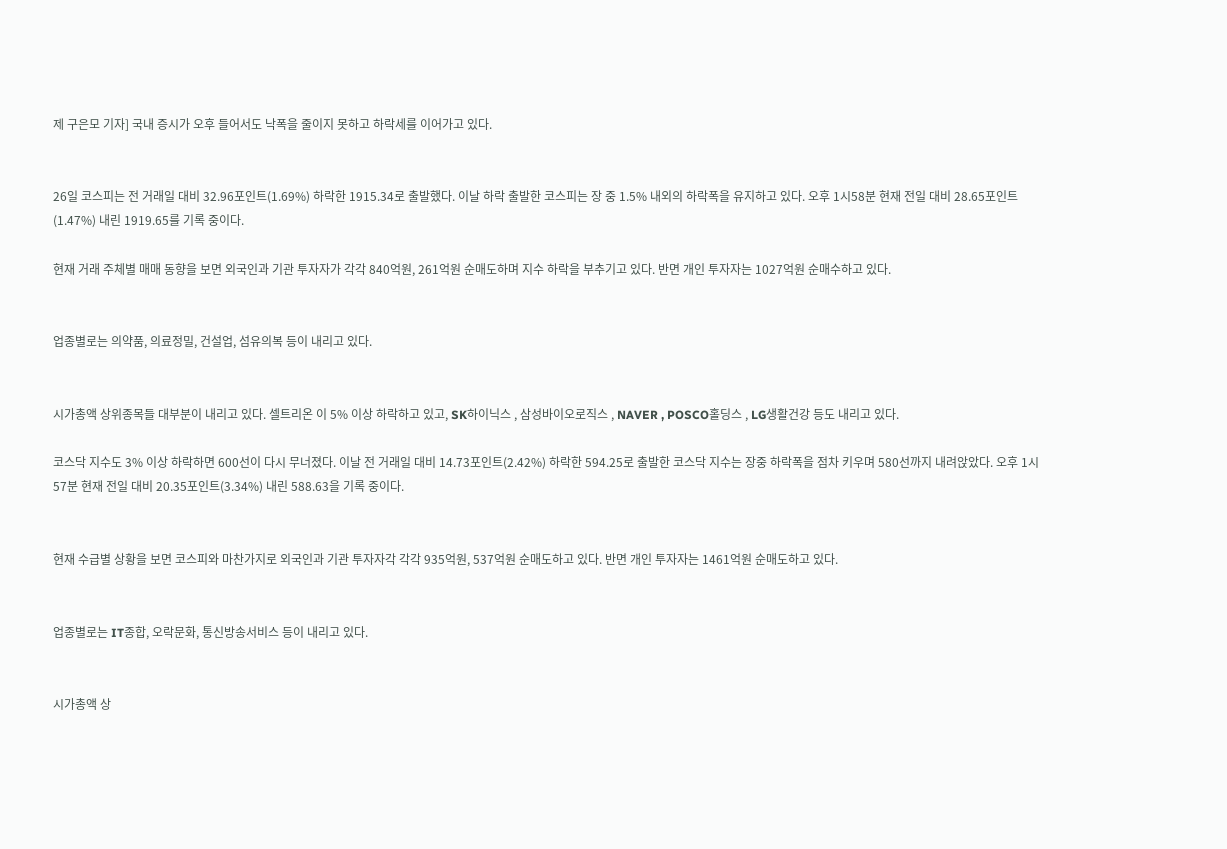제 구은모 기자] 국내 증시가 오후 들어서도 낙폭을 줄이지 못하고 하락세를 이어가고 있다.


26일 코스피는 전 거래일 대비 32.96포인트(1.69%) 하락한 1915.34로 출발했다. 이날 하락 출발한 코스피는 장 중 1.5% 내외의 하락폭을 유지하고 있다. 오후 1시58분 현재 전일 대비 28.65포인트(1.47%) 내린 1919.65를 기록 중이다.

현재 거래 주체별 매매 동향을 보면 외국인과 기관 투자자가 각각 840억원, 261억원 순매도하며 지수 하락을 부추기고 있다. 반면 개인 투자자는 1027억원 순매수하고 있다.


업종별로는 의약품, 의료정밀, 건설업, 섬유의복 등이 내리고 있다.


시가총액 상위종목들 대부분이 내리고 있다. 셀트리온 이 5% 이상 하락하고 있고, SK하이닉스 , 삼성바이오로직스 , NAVER , POSCO홀딩스 , LG생활건강 등도 내리고 있다.

코스닥 지수도 3% 이상 하락하면 600선이 다시 무너졌다. 이날 전 거래일 대비 14.73포인트(2.42%) 하락한 594.25로 출발한 코스닥 지수는 장중 하락폭을 점차 키우며 580선까지 내려앉았다. 오후 1시57분 현재 전일 대비 20.35포인트(3.34%) 내린 588.63을 기록 중이다.


현재 수급별 상황을 보면 코스피와 마찬가지로 외국인과 기관 투자자각 각각 935억원, 537억원 순매도하고 있다. 반면 개인 투자자는 1461억원 순매도하고 있다.


업종별로는 IT종합, 오락문화, 통신방송서비스 등이 내리고 있다.


시가총액 상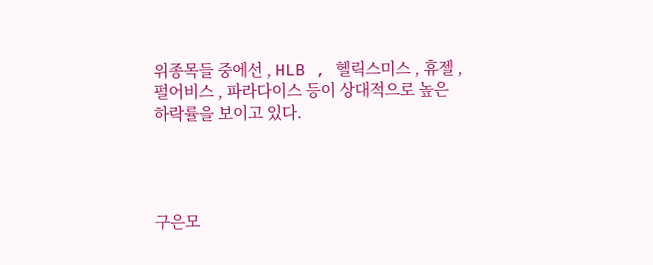위종목들 중에선 , HLB , 헬릭스미스 , 휴젤 , 펄어비스 , 파라다이스 등이 상대적으로 높은 하락률을 보이고 있다.




구은모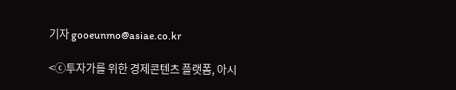기자 gooeunmo@asiae.co.kr

<ⓒ투자가를 위한 경제콘텐츠 플랫폼, 아시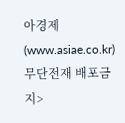아경제(www.asiae.co.kr) 무단전재 배포금지>